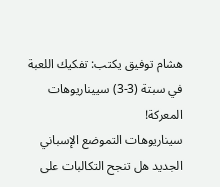هشام توفيق يكتب: تفكيك اللعبة في سبتة (3-3) سييناريوهات المعركة!
سيناريوهات التموضع الإسباني الجديد هل تنجح التكالبات على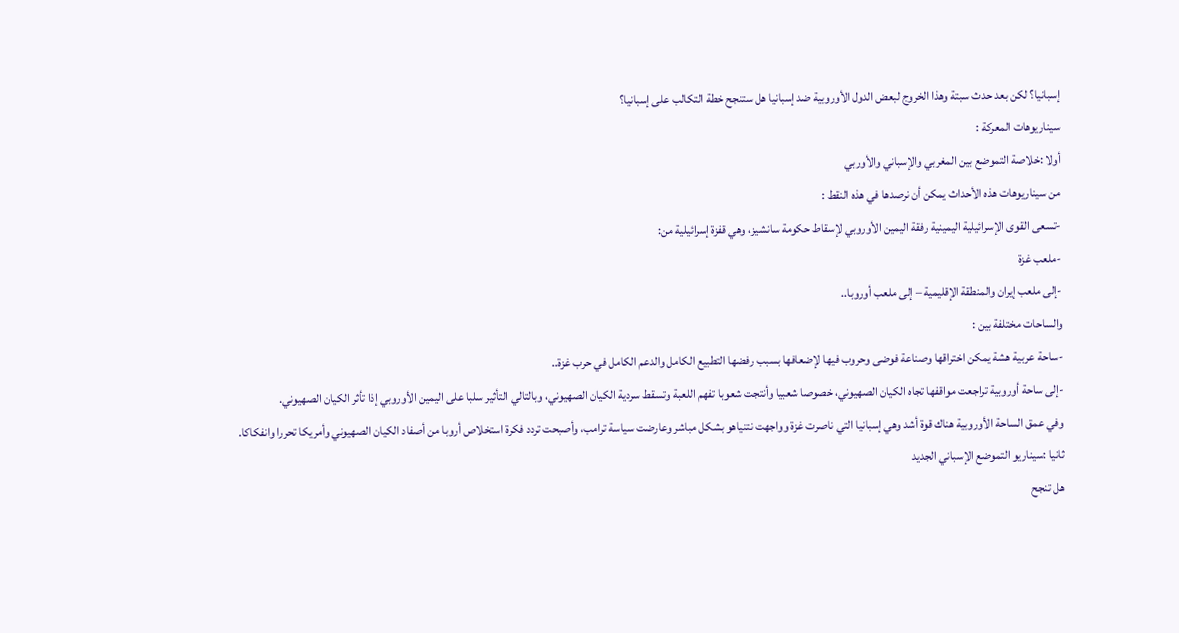إسبانيا؟ لكن بعد حدث سبتة وهذا الخروج لبعض الدول الأوروبية ضد إسبانيا هل ستنجح خطة التكالب على إسبانيا؟
سيناريوهات المعركة :
أولا :خلاصة التموضع بين المغربي والإسباني والأوربي
من سيناريوهات هذه الأحداث يمكن أن نرصدها في هذه النقط :
-تسعى القوى الإسرائيلية اليمينية رفقة اليمين الأوروبي لإسقاط حكومة سانشيز، وهي قفزة إسرائيلية من:
-ملعب غزة
-إلى ملعب إيران والمنطقة الإقليمية – إلى ملعب أوروبا..
والساحات مختلفة بين :
-ساحة عربية هشة يمكن اختراقها وصناعة فوضى وحروب فيها لإضعافها بسبب رفضها التطبيع الكامل والدعم الكامل في حرب غزة..
-إلى ساحة أوروبية تراجعت مواقفها تجاه الكيان الصهيوني، خصوصا شعبيا وأنتجت شعوبا تفهم اللعبة وتسقط سردية الكيان الصهيوني، وبالتالي التأثير سلبا على اليمين الأوروبي إذا تأثر الكيان الصهيوني.
وفي عمق الساحة الأوروبية هناك قوة أشد وهي إسبانيا التي ناصرت غزة وواجهت نتنياهو بشكل مباشر وعارضت سياسة ترامب، وأصبحت تردد فكرة استخلاص أروبا من أصفاد الكيان الصهيوني وأمريكا تحررا وانفكاكا.
ثانيا :سيناريو التموضع الإسباني الجديد
هل تنجح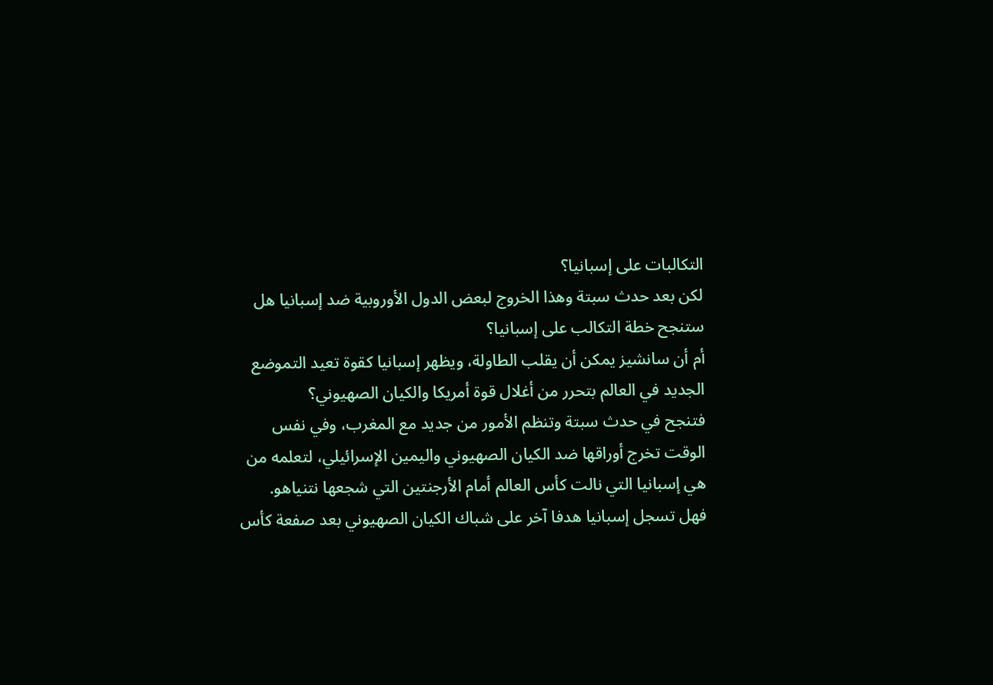التكالبات على إسبانيا؟
لكن بعد حدث سبتة وهذا الخروج لبعض الدول الأوروبية ضد إسبانيا هل ستنجح خطة التكالب على إسبانيا؟
أم أن سانشيز يمكن أن يقلب الطاولة، ويظهر إسبانيا كقوة تعيد التموضع الجديد في العالم بتحرر من أغلال قوة أمريكا والكيان الصهيوني؟
فتنجح في حدث سبتة وتنظم الأمور من جديد مع المغرب، وفي نفس الوقت تخرج أوراقها ضد الكيان الصهيوني واليمين الإسرائيلي، لتعلمه من هي إسبانيا التي نالت كأس العالم أمام الأرجنتين التي شجعها نتنياهو.
فهل تسجل إسبانيا هدفا آخر على شباك الكيان الصهيوني بعد صفعة كأس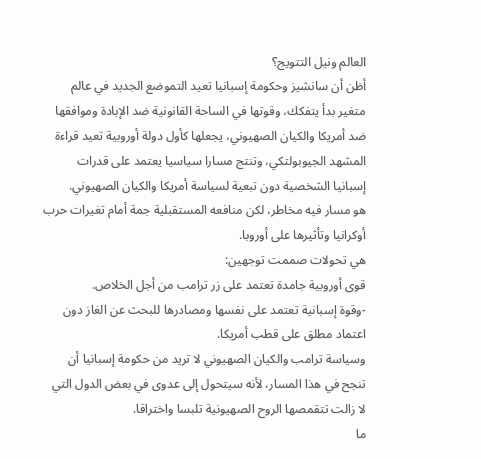العالم ونيل التتويج؟
أظن أن سانشيز وحكومة إسبانيا تعيد التموضع الجديد في عالم متغير بدأ يتفكك، وقوتها في الساحة القانونية ضد الإبادة وموافقها ضد أمريكا والكيان الصهيوني، يجعلها كأول دولة أوروبية تعيد قراءة المشهد الجيوبولتكي، وتنتج مسارا سياسيا يعتمد على قدرات إسبانيا الشخصية دون تبعية لسياسة أمريكا والكيان الصهيوني.
هو مسار فيه مخاطر، لكن منافعه المستقبلية جمة أمام تغيرات حرب أوكرانيا وتأثيرها على أوروبا.
هي تحولات صممت توجهين:
قوى أوروبية جامدة تعتمد على زر ترامب من أجل الخلاص.
-وقوة إسبانية تعتمد على نفسها ومصادرها للبحث عن الغاز دون اعتماد مطلق على قطب أمريكا.
وسياسة ترامب والكيان الصهيوني لا تريد من حكومة إسبانيا أن تنجح في هذا المسار، لأنه سيتحول إلى عدوى في بعض الدول التي لا زالت تتقمصها الروح الصهيونية تلبسا واختراقا.
ما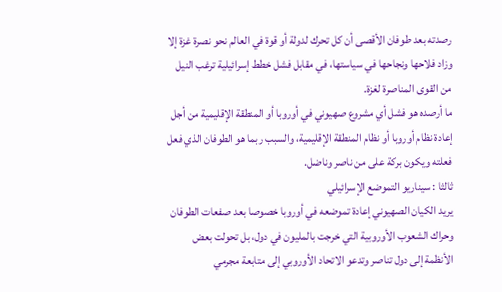رصدته بعد طوفان الأقصى أن كل تحرك لدولة أو قوة في العالم نحو نصرة غزة إلا وزاد فلاحها ونجاحها في سياستها، في مقابل فشل خطط إسرائيلية ترغب النيل من القوى المناصرة لغزة.
ما أرصده هو فشل أي مشروع صهيوني في أوروبا أو المنطقة الإقليمية من أجل إعادة نظام أوروبا أو نظام المنطقة الإقليمية، والسبب ربما هو الطوفان الذي فعل فعلته ويكون بركة على من ناصر وناضل.
ثالثا : سيناريو التموضع الإسرائيلي
يريد الكيان الصهيوني إعادة تموضعه في أوروبا خصوصا بعد صفعات الطوفان وحراك الشعوب الأوروبية التي خرجت بالمليون في دول، بل تحولت بعض الأنظمة إلى دول تناصر وتدعو الاتحاد الأوروبي إلى متابعة مجرمي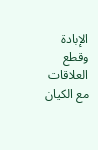الإبادة وقطع العلاقات مع الكيان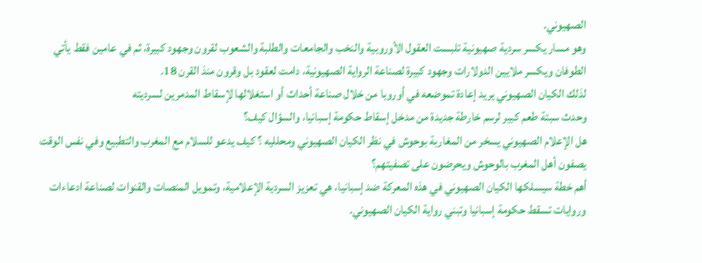الصهيوني.
وهو مسار يكسر سردية صهيونية تلبست العقول الأوروبية والنخب والجامعات والطلبة والشعوب لقرون وجهود كبيرة، ثم في عامين فقط يأتي الطوفان ويكسر ملايين الدولارات وجهود كبيرة لصناعة الرواية الصهيونية، دامت لعقود بل وقرون منذ القرن 18.
لذلك الكيان الصهيوني يريد إعادة تموضعه في أوروبا من خلال صناعة أحداث أو استغلالها لإسقاط المدمرين لسرديته
وحدث سبتة طعم كبير لرسم خارطة جديدة من مدخل إسقاط حكومة إسبانيا، والسؤال كيف؟
هل الإعلام الصهيوني يسخر من المغاربة بوحوش في نظر الكيان الصهيوني ومحلليه ؟ كيف يدعو للسلام مع المغرب والتطبيع وفي نفس الوقت يصفون أهل المغرب بالوحوش ويحرضون على تصفيتهم؟
أهم خطة سيسلكها الكيان الصهيوني في هذه المعركة ضد إسبانيا، هي تعزيز السردية الإعلامية، وتمويل المنصات والقنوات لصناعة ادعاءات وروايات تسقط حكومة إسبانيا وتبني رواية الكيان الصهيوني.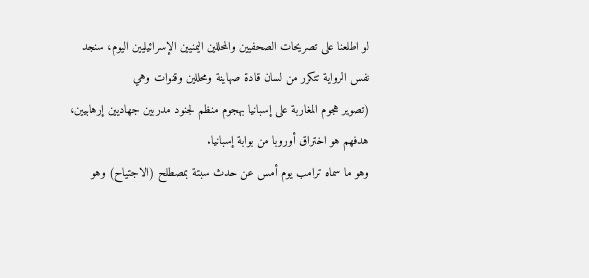لو اطلعنا على تصريحات الصحفيين والمحللين اليمنيين الإسرائيليين اليوم، سنجد نفس الرواية تتكرر من لسان قادة صهاينة ومحللين وقنوات وهي
(تصوير هجوم المغاربة على إسبانيا بهجوم منظم لجنود مدربين جهاديين إرهابيين، هدفهم هو اختراق أوروبا من بوابة إسبانيا.
وهو ما سماه ترامب يوم أمس عن حدث سبتة بمصطلح (الاجتياح) وهو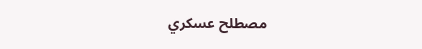مصطلح عسكري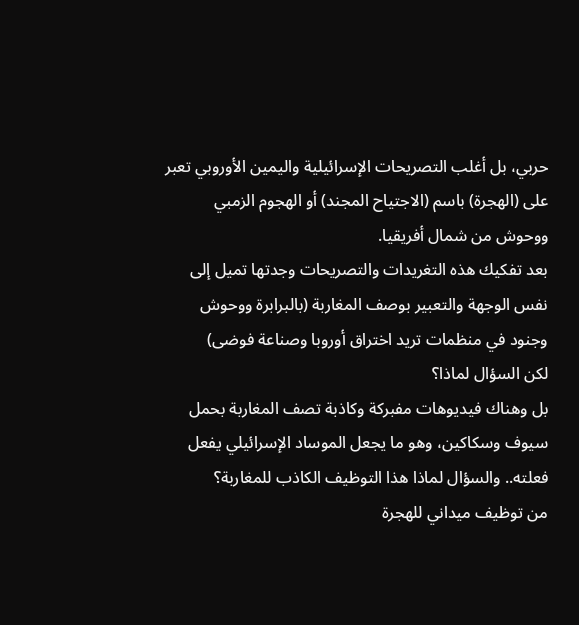حربي، بل أغلب التصريحات الإسرائيلية واليمين الأوروبي تعبر على (الهجرة) باسم (الاجتياح المجند) أو الهجوم الزمبي ووحوش من شمال أفريقيا.
بعد تفكيك هذه التغريدات والتصريحات وجدتها تميل إلى نفس الوجهة والتعبير بوصف المغاربة (بالبرابرة ووحوش وجنود في منظمات تريد اختراق أوروبا وصناعة فوضى)
لكن السؤال لماذا؟
بل وهناك فيديوهات مفبركة وكاذبة تصف المغاربة بحمل سيوف وسكاكين، وهو ما يجعل الموساد الإسرائيلي يفعل فعلته.. والسؤال لماذا هذا التوظيف الكاذب للمغاربة؟
من توظيف ميداني للهجرة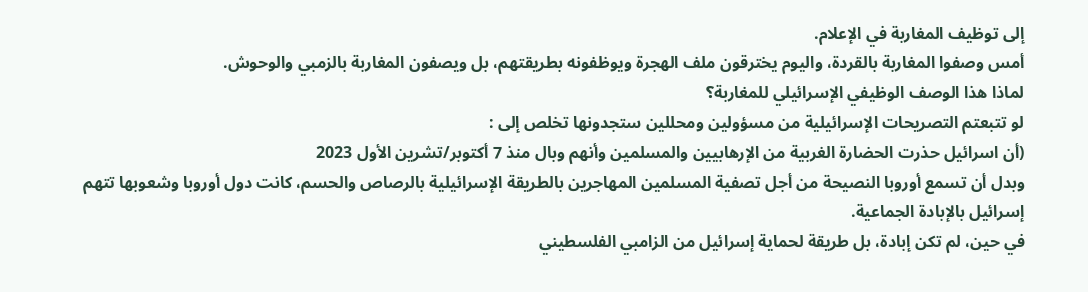إلى توظيف المغاربة في الإعلام.
أمس وصفوا المغاربة بالقردة، واليوم يخترقون ملف الهجرة ويوظفونه بطريقتهم، بل ويصفون المغاربة بالزمبي والوحوش.
لماذا هذا الوصف الوظيفي الإسرائيلي للمغاربة؟
لو تتبعتم التصريحات الإسرائيلية من مسؤولين ومحللين ستجدونها تخلص إلى :
(أن اسرائيل حذرت الحضارة الغربية من الإرهابيين والمسلمين وأنهم وبال منذ 7 أكتوبر/تشرين الأول 2023
وبدل أن تسمع أوروبا النصيحة من أجل تصفية المسلمين المهاجرين بالطريقة الإسرائيلية بالرصاص والحسم، كانت دول أوروبا وشعوبها تتهم إسرائيل بالإبادة الجماعية.
في حين، لم تكن إبادة، بل طريقة لحماية إسرائيل من الزامبي الفلسطيني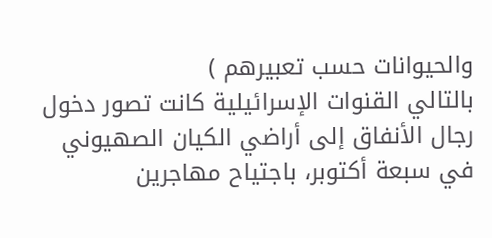والحيوانات حسب تعبيرهم )
بالتالي القنوات الإسرائيلية كانت تصور دخول رجال الأنفاق إلى أراضي الكيان الصهيوني في سبعة أكتوبر، باجتياح مهاجرين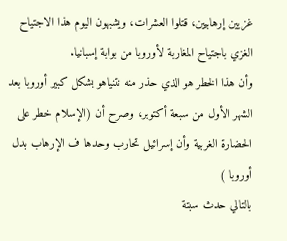غزيين إرهابيين، قتلوا العشرات، ويشبهون اليوم هذا الاجتياح الغزي باجتياح المغاربة لأوروبا من بوابة إسبانيا.
وأن هذا الخطر هو الذي حذر منه نتنياهو بشكل كبير أوروبا بعد الشهر الأول من سبعة أكتوبر، وصرح أن (الإسلام خطر على الحضارة الغربية وأن إسرائيل تحارب وحدها ف الإرهاب بدل أوروبا )
بالتالي حدث سبتة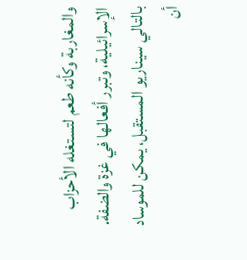والمغاربة وكأنه طعم لتستغله الأحزاب الإسرائيلية، وتبرر أفعالها في غزة والضفة.
بالتالي سيناريو المستقبل، يمكن للموساد أن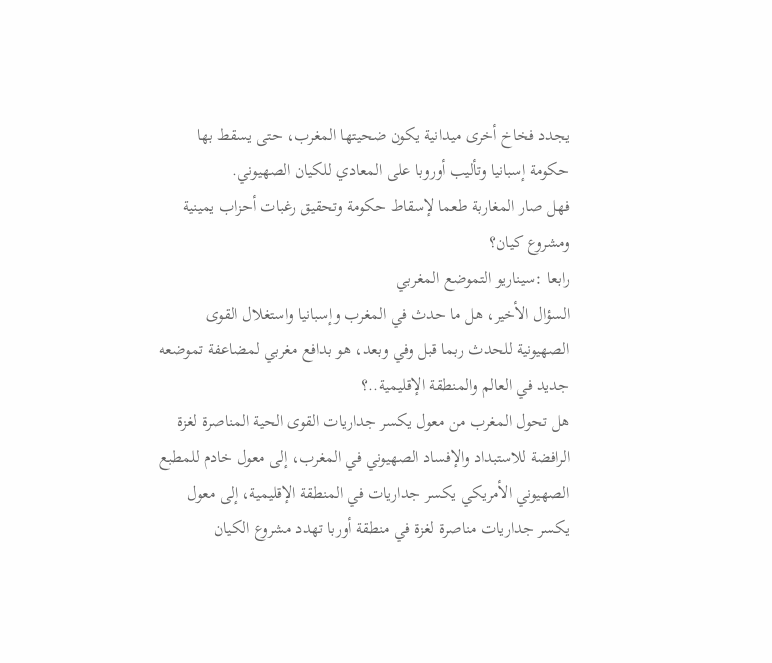يجدد فخاخ أخرى ميدانية يكون ضحيتها المغرب، حتى يسقط بها حكومة إسبانيا وتأليب أوروبا على المعادي للكيان الصهيوني.
فهل صار المغاربة طعما لإسقاط حكومة وتحقيق رغبات أحزاب يمينية ومشروع كيان؟
رابعا :سيناريو التموضع المغربي
السؤال الأخير، هل ما حدث في المغرب وإسبانيا واستغلال القوى الصهيونية للحدث ربما قبل وفي وبعد، هو بدافع مغربي لمضاعفة تموضعه جديد في العالم والمنطقة الإقليمية..؟
هل تحول المغرب من معول يكسر جداريات القوى الحية المناصرة لغزة الرافضة للاستبداد والإفساد الصهيوني في المغرب، إلى معول خادم للمطبع الصهيوني الأمريكي يكسر جداريات في المنطقة الإقليمية، إلى معول يكسر جداريات مناصرة لغزة في منطقة أوربا تهدد مشروع الكيان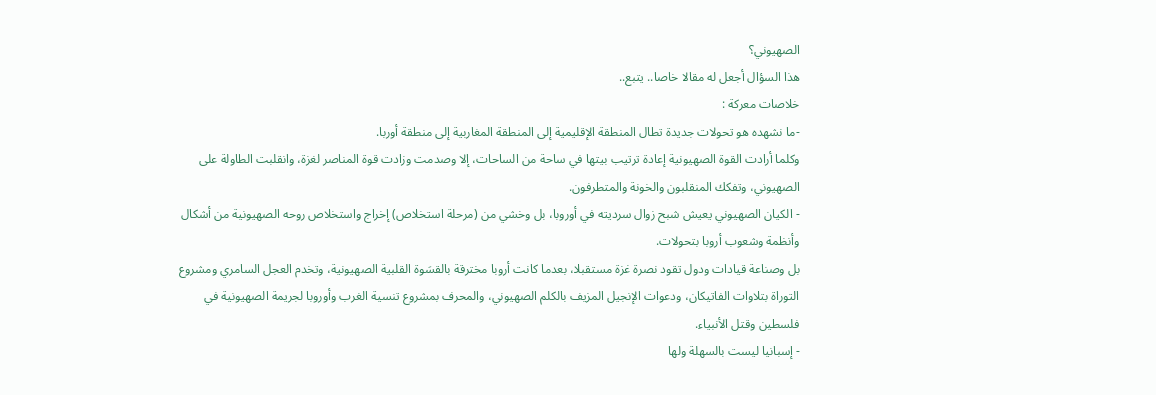الصهيوني؟
هذا السؤال أجعل له مقالا خاصا.. يتبع..
خلاصات معركة :
-ما نشهده هو تحولات جديدة تطال المنطقة الإقليمية إلى المنطقة المغاربية إلى منطقة أوربا.
وكلما أرادت القوة الصهيونية إعادة ترتيب بيتها في ساحة من الساحات، إلا وصدمت وزادت قوة المناصر لغزة، وانقلبت الطاولة على الصهيوني، وتفكك المنقلبون والخونة والمتطرفون.
- الكيان الصهيوني يعيش شبح زوال سرديته في أوروبا، بل وخشي من (مرحلة استخلاص) إخراج واستخلاص روحه الصهيونية من أشكال وأنظمة وشعوب أروبا بتحولات.
بل وصناعة قيادات ودول تقود نصرة غزة مستقبلا، بعدما كانت أروبا مخترقة بالقسَوة القلبية الصهيونية، وتخدم العجل السامري ومشروع التوراة بتلاوات الفاتيكان، ودعوات الإنجيل المزيف بالكلم الصهيوني، والمحرف بمشروع تنسية الغرب وأوروبا لجريمة الصهيونية في فلسطين وقتل الأنبياء.
- إسبانيا ليست بالسهلة ولها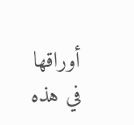أوراقها في هذه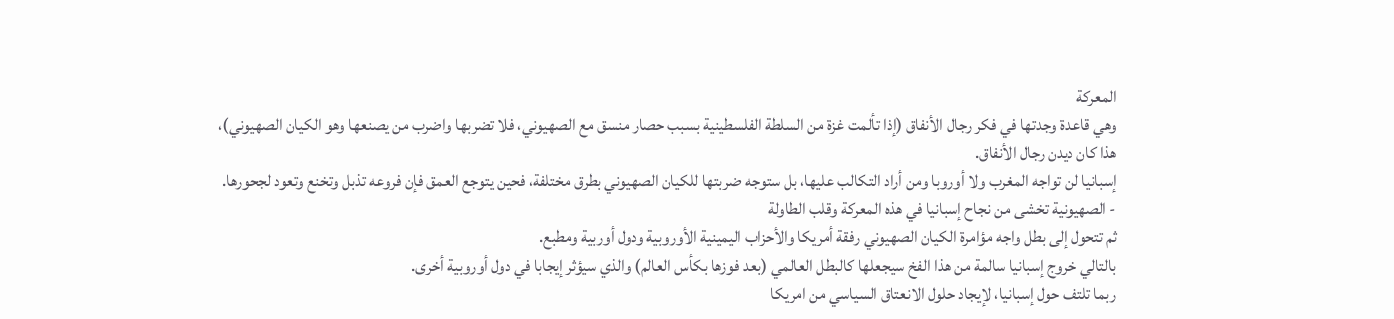المعركة
وهي قاعدة وجدتها في فكر رجال الأنفاق (إذا تألمت غزة من السلطة الفلسطينية بسبب حصار منسق مع الصهيوني، فلا تضربها واضرب من يصنعها وهو الكيان الصهيوني)،
هذا كان ديدن رجال الأنفاق.
إسبانيا لن تواجه المغرب ولا أوروبا ومن أراد التكالب عليها، بل ستوجه ضربتها للكيان الصهيوني بطرق مختلفة، فحين يتوجع العمق فإن فروعه تذبل وتخنع وتعود لجحورها.
- الصهيونية تخشى من نجاح إسبانيا في هذه المعركة وقلب الطاولة
ثم تتحول إلى بطل واجه مؤامرة الكيان الصهيوني رفقة أمريكا والأحزاب اليمينية الأوروبية ودول أوربية ومطبع.
بالتالي خروج إسبانيا سالمة من هذا الفخ سيجعلها كالبطل العالمي (بعد فوزها بكأس العالم) والذي سيؤثر إيجابا في دول أوروبية أخرى.
ربما تلتف حول إسبانيا، لإيجاد حلول الانعتاق السياسي من امريكا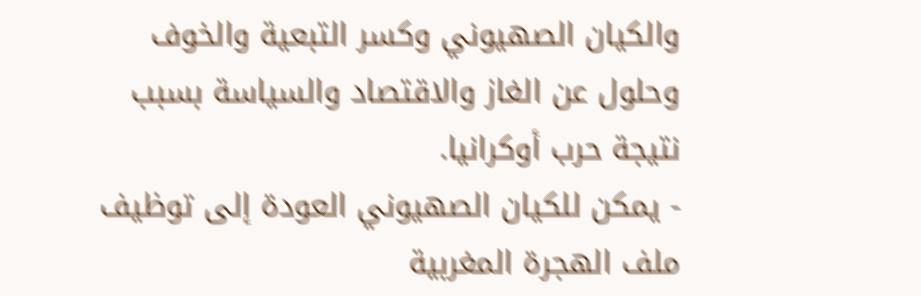والكيان الصهيوني وكسر التبعية والخوف وحلول عن الغاز والاقتصاد والسياسة بسبب نتيجة حرب أوكرانيا.
- يمكن للكيان الصهيوني العودة إلى توظيف ملف الهجرة المغربية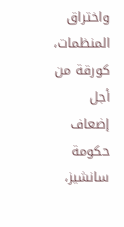واختراق المنظمات، كورقة من أجل إضعاف حكومة سانشيز،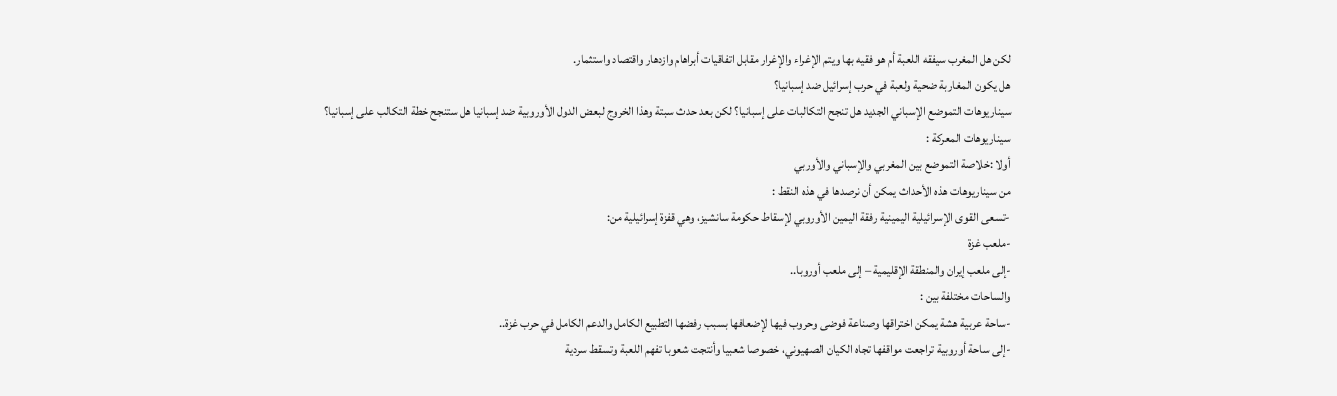لكن هل المغرب سيفقه اللعبة أم هو فقيه بها ويتم الإغراء والإغرار مقابل اتفاقيات أبراهام وازدهار واقتصاد واستثمار.
هل يكون المغاربة ضحية ولعبة في حرب إسرائيل ضد إسبانيا؟
سيناريوهات التموضع الإسباني الجديد هل تنجح التكالبات على إسبانيا؟ لكن بعد حدث سبتة وهذا الخروج لبعض الدول الأوروبية ضد إسبانيا هل ستنجح خطة التكالب على إسبانيا؟
سيناريوهات المعركة :
أولا :خلاصة التموضع بين المغربي والإسباني والأوربي
من سيناريوهات هذه الأحداث يمكن أن نرصدها في هذه النقط :
-تسعى القوى الإسرائيلية اليمينية رفقة اليمين الأوروبي لإسقاط حكومة سانشيز، وهي قفزة إسرائيلية من:
-ملعب غزة
-إلى ملعب إيران والمنطقة الإقليمية – إلى ملعب أوروبا..
والساحات مختلفة بين :
-ساحة عربية هشة يمكن اختراقها وصناعة فوضى وحروب فيها لإضعافها بسبب رفضها التطبيع الكامل والدعم الكامل في حرب غزة..
-إلى ساحة أوروبية تراجعت مواقفها تجاه الكيان الصهيوني، خصوصا شعبيا وأنتجت شعوبا تفهم اللعبة وتسقط سردية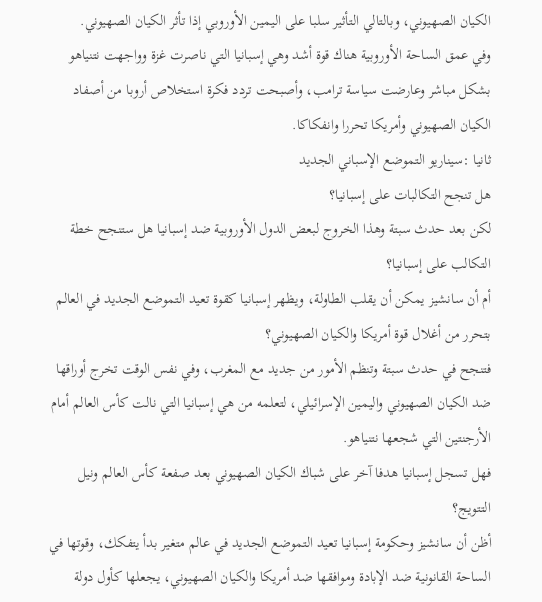الكيان الصهيوني، وبالتالي التأثير سلبا على اليمين الأوروبي إذا تأثر الكيان الصهيوني.
وفي عمق الساحة الأوروبية هناك قوة أشد وهي إسبانيا التي ناصرت غزة وواجهت نتنياهو بشكل مباشر وعارضت سياسة ترامب، وأصبحت تردد فكرة استخلاص أروبا من أصفاد الكيان الصهيوني وأمريكا تحررا وانفكاكا.
ثانيا :سيناريو التموضع الإسباني الجديد
هل تنجح التكالبات على إسبانيا؟
لكن بعد حدث سبتة وهذا الخروج لبعض الدول الأوروبية ضد إسبانيا هل ستنجح خطة التكالب على إسبانيا؟
أم أن سانشيز يمكن أن يقلب الطاولة، ويظهر إسبانيا كقوة تعيد التموضع الجديد في العالم بتحرر من أغلال قوة أمريكا والكيان الصهيوني؟
فتنجح في حدث سبتة وتنظم الأمور من جديد مع المغرب، وفي نفس الوقت تخرج أوراقها ضد الكيان الصهيوني واليمين الإسرائيلي، لتعلمه من هي إسبانيا التي نالت كأس العالم أمام الأرجنتين التي شجعها نتنياهو.
فهل تسجل إسبانيا هدفا آخر على شباك الكيان الصهيوني بعد صفعة كأس العالم ونيل التتويج؟
أظن أن سانشيز وحكومة إسبانيا تعيد التموضع الجديد في عالم متغير بدأ يتفكك، وقوتها في الساحة القانونية ضد الإبادة وموافقها ضد أمريكا والكيان الصهيوني، يجعلها كأول دولة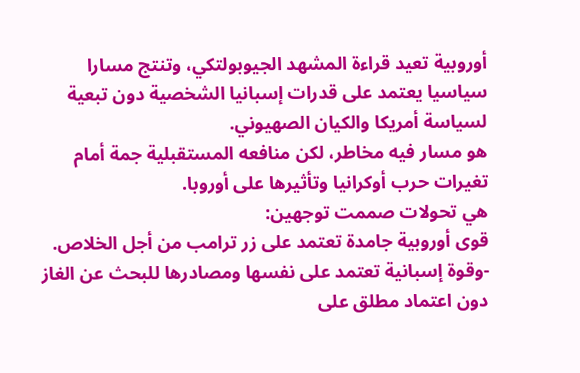أوروبية تعيد قراءة المشهد الجيوبولتكي، وتنتج مسارا سياسيا يعتمد على قدرات إسبانيا الشخصية دون تبعية لسياسة أمريكا والكيان الصهيوني.
هو مسار فيه مخاطر، لكن منافعه المستقبلية جمة أمام تغيرات حرب أوكرانيا وتأثيرها على أوروبا.
هي تحولات صممت توجهين:
قوى أوروبية جامدة تعتمد على زر ترامب من أجل الخلاص.
-وقوة إسبانية تعتمد على نفسها ومصادرها للبحث عن الغاز دون اعتماد مطلق على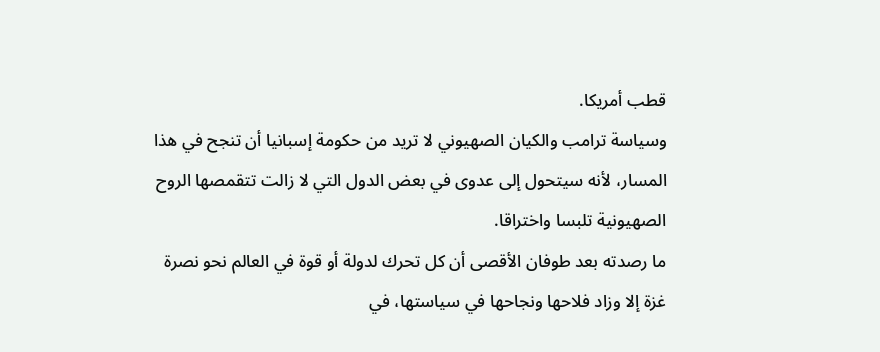قطب أمريكا.
وسياسة ترامب والكيان الصهيوني لا تريد من حكومة إسبانيا أن تنجح في هذا المسار، لأنه سيتحول إلى عدوى في بعض الدول التي لا زالت تتقمصها الروح الصهيونية تلبسا واختراقا.
ما رصدته بعد طوفان الأقصى أن كل تحرك لدولة أو قوة في العالم نحو نصرة غزة إلا وزاد فلاحها ونجاحها في سياستها، في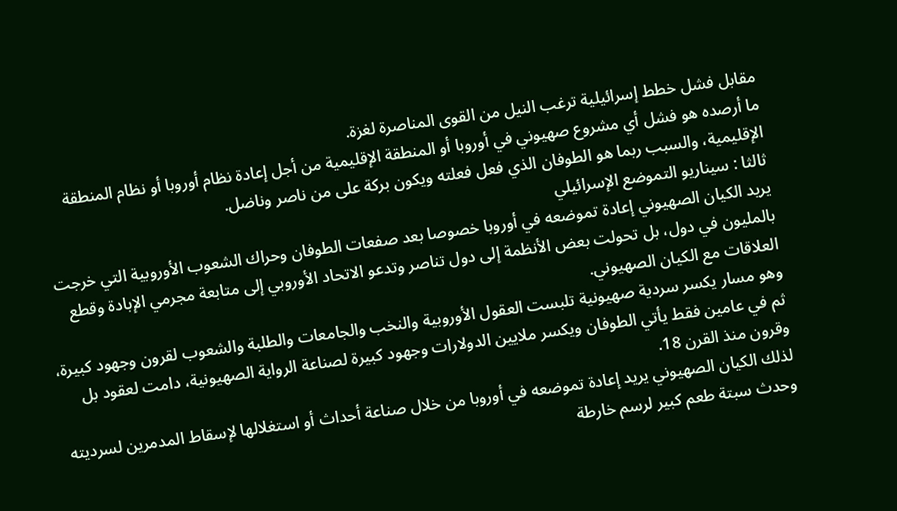مقابل فشل خطط إسرائيلية ترغب النيل من القوى المناصرة لغزة.
ما أرصده هو فشل أي مشروع صهيوني في أوروبا أو المنطقة الإقليمية من أجل إعادة نظام أوروبا أو نظام المنطقة الإقليمية، والسبب ربما هو الطوفان الذي فعل فعلته ويكون بركة على من ناصر وناضل.
ثالثا : سيناريو التموضع الإسرائيلي
يريد الكيان الصهيوني إعادة تموضعه في أوروبا خصوصا بعد صفعات الطوفان وحراك الشعوب الأوروبية التي خرجت بالمليون في دول، بل تحولت بعض الأنظمة إلى دول تناصر وتدعو الاتحاد الأوروبي إلى متابعة مجرمي الإبادة وقطع العلاقات مع الكيان الصهيوني.
وهو مسار يكسر سردية صهيونية تلبست العقول الأوروبية والنخب والجامعات والطلبة والشعوب لقرون وجهود كبيرة، ثم في عامين فقط يأتي الطوفان ويكسر ملايين الدولارات وجهود كبيرة لصناعة الرواية الصهيونية، دامت لعقود بل وقرون منذ القرن 18.
لذلك الكيان الصهيوني يريد إعادة تموضعه في أوروبا من خلال صناعة أحداث أو استغلالها لإسقاط المدمرين لسرديته
وحدث سبتة طعم كبير لرسم خارطة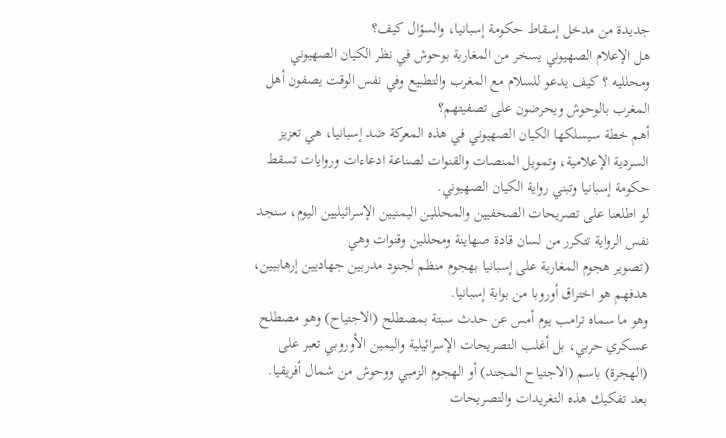جديدة من مدخل إسقاط حكومة إسبانيا، والسؤال كيف؟
هل الإعلام الصهيوني يسخر من المغاربة بوحوش في نظر الكيان الصهيوني ومحلليه ؟ كيف يدعو للسلام مع المغرب والتطبيع وفي نفس الوقت يصفون أهل المغرب بالوحوش ويحرضون على تصفيتهم؟
أهم خطة سيسلكها الكيان الصهيوني في هذه المعركة ضد إسبانيا، هي تعزيز السردية الإعلامية، وتمويل المنصات والقنوات لصناعة ادعاءات وروايات تسقط حكومة إسبانيا وتبني رواية الكيان الصهيوني.
لو اطلعنا على تصريحات الصحفيين والمحللين اليمنيين الإسرائيليين اليوم، سنجد نفس الرواية تتكرر من لسان قادة صهاينة ومحللين وقنوات وهي
(تصوير هجوم المغاربة على إسبانيا بهجوم منظم لجنود مدربين جهاديين إرهابيين، هدفهم هو اختراق أوروبا من بوابة إسبانيا.
وهو ما سماه ترامب يوم أمس عن حدث سبتة بمصطلح (الاجتياح) وهو مصطلح عسكري حربي، بل أغلب التصريحات الإسرائيلية واليمين الأوروبي تعبر على (الهجرة) باسم (الاجتياح المجند) أو الهجوم الزمبي ووحوش من شمال أفريقيا.
بعد تفكيك هذه التغريدات والتصريحات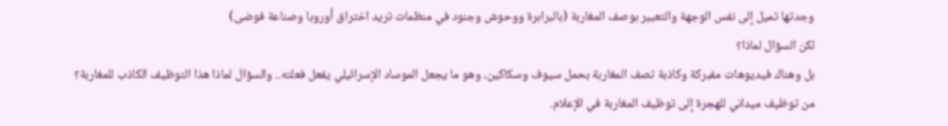وجدتها تميل إلى نفس الوجهة والتعبير بوصف المغاربة (بالبرابرة ووحوش وجنود في منظمات تريد اختراق أوروبا وصناعة فوضى)
لكن السؤال لماذا؟
بل وهناك فيديوهات مفبركة وكاذبة تصف المغاربة بحمل سيوف وسكاكين، وهو ما يجعل الموساد الإسرائيلي يفعل فعلته.. والسؤال لماذا هذا التوظيف الكاذب للمغاربة؟
من توظيف ميداني للهجرة إلى توظيف المغاربة في الإعلام.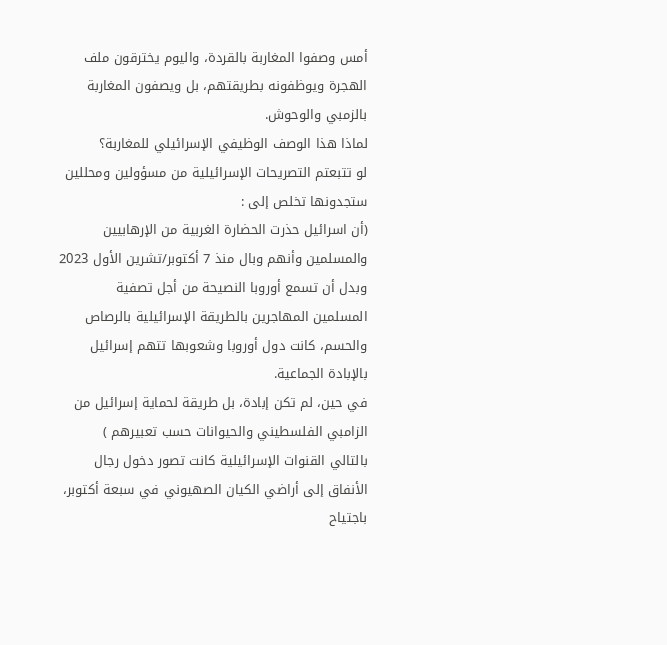أمس وصفوا المغاربة بالقردة، واليوم يخترقون ملف الهجرة ويوظفونه بطريقتهم، بل ويصفون المغاربة بالزمبي والوحوش.
لماذا هذا الوصف الوظيفي الإسرائيلي للمغاربة؟
لو تتبعتم التصريحات الإسرائيلية من مسؤولين ومحللين ستجدونها تخلص إلى :
(أن اسرائيل حذرت الحضارة الغربية من الإرهابيين والمسلمين وأنهم وبال منذ 7 أكتوبر/تشرين الأول 2023
وبدل أن تسمع أوروبا النصيحة من أجل تصفية المسلمين المهاجرين بالطريقة الإسرائيلية بالرصاص والحسم، كانت دول أوروبا وشعوبها تتهم إسرائيل بالإبادة الجماعية.
في حين، لم تكن إبادة، بل طريقة لحماية إسرائيل من الزامبي الفلسطيني والحيوانات حسب تعبيرهم )
بالتالي القنوات الإسرائيلية كانت تصور دخول رجال الأنفاق إلى أراضي الكيان الصهيوني في سبعة أكتوبر، باجتياح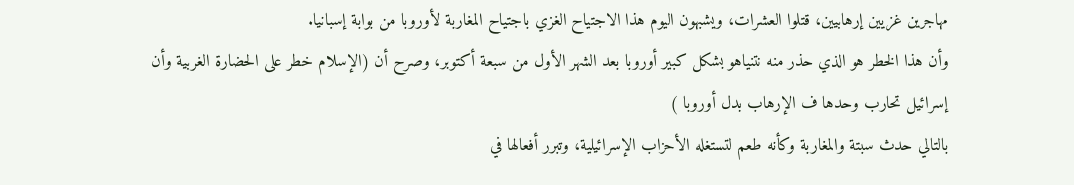مهاجرين غزيين إرهابيين، قتلوا العشرات، ويشبهون اليوم هذا الاجتياح الغزي باجتياح المغاربة لأوروبا من بوابة إسبانيا.
وأن هذا الخطر هو الذي حذر منه نتنياهو بشكل كبير أوروبا بعد الشهر الأول من سبعة أكتوبر، وصرح أن (الإسلام خطر على الحضارة الغربية وأن إسرائيل تحارب وحدها ف الإرهاب بدل أوروبا )
بالتالي حدث سبتة والمغاربة وكأنه طعم لتستغله الأحزاب الإسرائيلية، وتبرر أفعالها في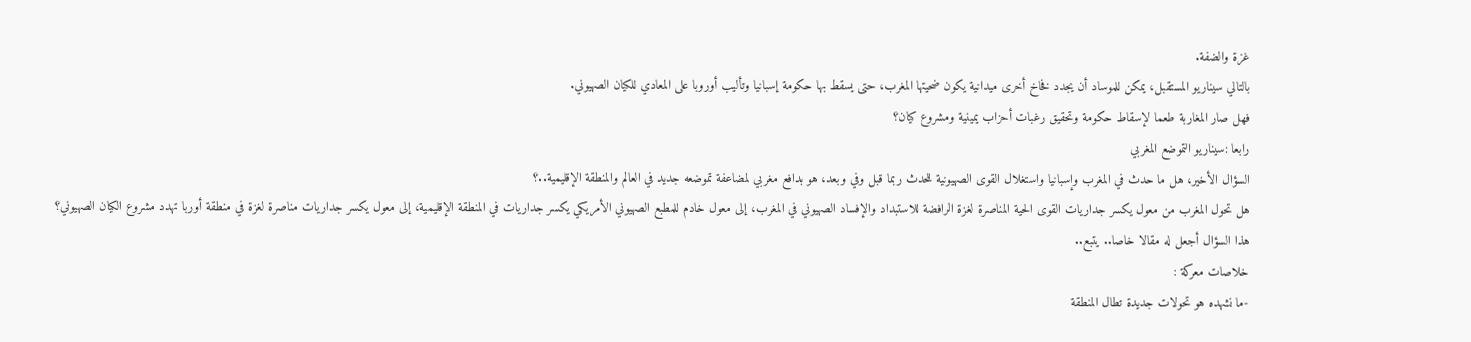غزة والضفة.
بالتالي سيناريو المستقبل، يمكن للموساد أن يجدد فخاخ أخرى ميدانية يكون ضحيتها المغرب، حتى يسقط بها حكومة إسبانيا وتأليب أوروبا على المعادي للكيان الصهيوني.
فهل صار المغاربة طعما لإسقاط حكومة وتحقيق رغبات أحزاب يمينية ومشروع كيان؟
رابعا :سيناريو التموضع المغربي
السؤال الأخير، هل ما حدث في المغرب وإسبانيا واستغلال القوى الصهيونية للحدث ربما قبل وفي وبعد، هو بدافع مغربي لمضاعفة تموضعه جديد في العالم والمنطقة الإقليمية..؟
هل تحول المغرب من معول يكسر جداريات القوى الحية المناصرة لغزة الرافضة للاستبداد والإفساد الصهيوني في المغرب، إلى معول خادم للمطبع الصهيوني الأمريكي يكسر جداريات في المنطقة الإقليمية، إلى معول يكسر جداريات مناصرة لغزة في منطقة أوربا تهدد مشروع الكيان الصهيوني؟
هذا السؤال أجعل له مقالا خاصا.. يتبع..
خلاصات معركة :
-ما نشهده هو تحولات جديدة تطال المنطقة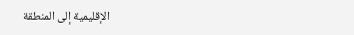الإقليمية إلى المنطقة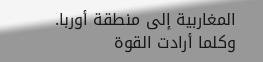المغاربية إلى منطقة أوربا.
وكلما أرادت القوة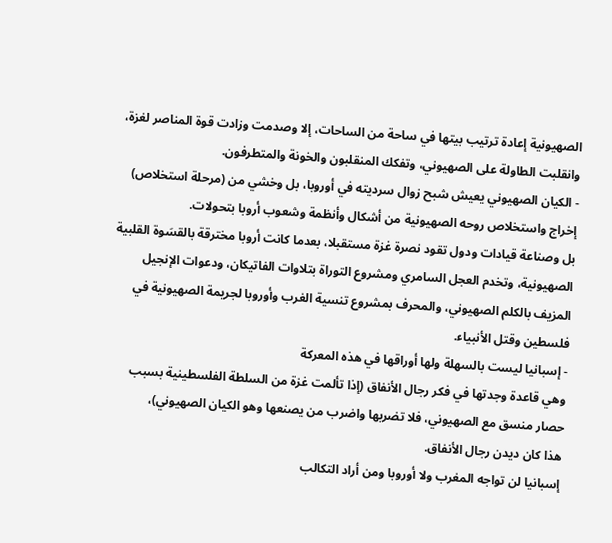الصهيونية إعادة ترتيب بيتها في ساحة من الساحات، إلا وصدمت وزادت قوة المناصر لغزة، وانقلبت الطاولة على الصهيوني، وتفكك المنقلبون والخونة والمتطرفون.
- الكيان الصهيوني يعيش شبح زوال سرديته في أوروبا، بل وخشي من (مرحلة استخلاص) إخراج واستخلاص روحه الصهيونية من أشكال وأنظمة وشعوب أروبا بتحولات.
بل وصناعة قيادات ودول تقود نصرة غزة مستقبلا، بعدما كانت أروبا مخترقة بالقسَوة القلبية الصهيونية، وتخدم العجل السامري ومشروع التوراة بتلاوات الفاتيكان، ودعوات الإنجيل المزيف بالكلم الصهيوني، والمحرف بمشروع تنسية الغرب وأوروبا لجريمة الصهيونية في فلسطين وقتل الأنبياء.
- إسبانيا ليست بالسهلة ولها أوراقها في هذه المعركة
وهي قاعدة وجدتها في فكر رجال الأنفاق (إذا تألمت غزة من السلطة الفلسطينية بسبب حصار منسق مع الصهيوني، فلا تضربها واضرب من يصنعها وهو الكيان الصهيوني)،
هذا كان ديدن رجال الأنفاق.
إسبانيا لن تواجه المغرب ولا أوروبا ومن أراد التكالب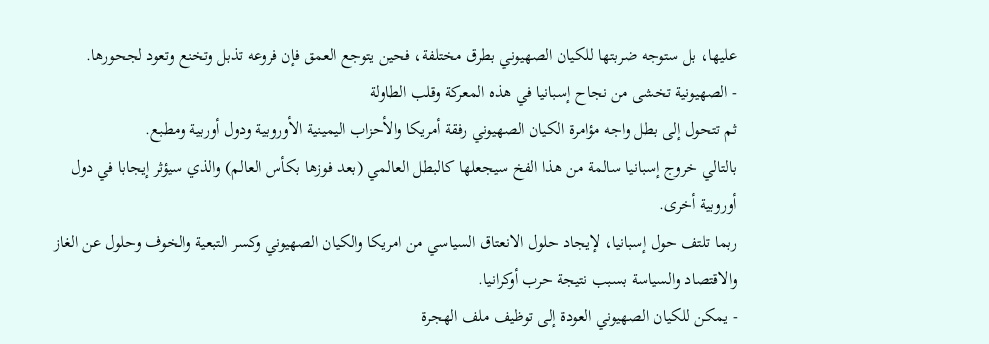عليها، بل ستوجه ضربتها للكيان الصهيوني بطرق مختلفة، فحين يتوجع العمق فإن فروعه تذبل وتخنع وتعود لجحورها.
- الصهيونية تخشى من نجاح إسبانيا في هذه المعركة وقلب الطاولة
ثم تتحول إلى بطل واجه مؤامرة الكيان الصهيوني رفقة أمريكا والأحزاب اليمينية الأوروبية ودول أوربية ومطبع.
بالتالي خروج إسبانيا سالمة من هذا الفخ سيجعلها كالبطل العالمي (بعد فوزها بكأس العالم) والذي سيؤثر إيجابا في دول أوروبية أخرى.
ربما تلتف حول إسبانيا، لإيجاد حلول الانعتاق السياسي من امريكا والكيان الصهيوني وكسر التبعية والخوف وحلول عن الغاز والاقتصاد والسياسة بسبب نتيجة حرب أوكرانيا.
- يمكن للكيان الصهيوني العودة إلى توظيف ملف الهجرة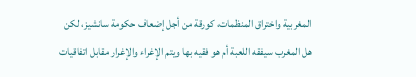المغربية واختراق المنظمات، كورقة من أجل إضعاف حكومة سانشيز، لكن هل المغرب سيفقه اللعبة أم هو فقيه بها ويتم الإغراء والإغرار مقابل اتفاقيات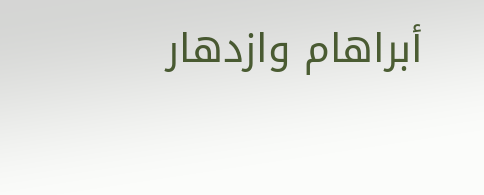أبراهام وازدهار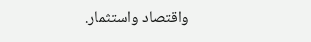واقتصاد واستثمار.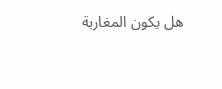هل يكون المغاربة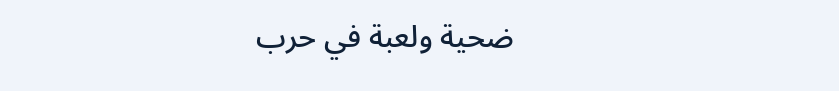ضحية ولعبة في حرب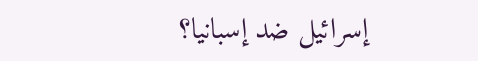إسرائيل ضد إسبانيا؟